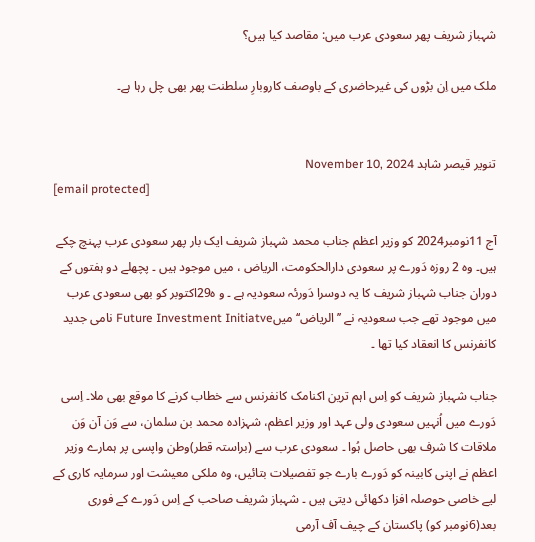شہباز شریف پھر سعودی عرب میں: مقاصد کیا ہیں؟

ملک میں اِن بڑوں کی غیرحاضری کے باوصف کاروبارِ سلطنت پھر بھی چل رہا ہے۔


تنویر قیصر شاہد November 10, 2024
[email protected]

آج 11نومبر2024 کو وزیر اعظم جناب محمد شہباز شریف ایک بار پھر سعودی عرب پہنچ چکے ہیں۔ وہ 2 روزہ دَورے پر سعودی دارالحکومت، الریاض ، میں موجود ہیں ۔ پچھلے دو ہفتوں کے دوران جناب شہباز شریف کا یہ دوسرا دَورئہ سعودیہ ہے ۔ و ہ29اکتوبر کو بھی سعودی عرب میں موجود تھے جب سعودیہ نے ’’الریاض‘‘ میںFuture Investment Initiatve نامی جدید کانفرنس کا انعقاد کیا تھا ۔

جناب شہباز شریف کو اِس اہم ترین اکنامک کانفرنس سے خطاب کرنے کا موقع بھی ملا۔ اِسی دَورے میں اُنہیں سعودی ولی عہد اور وزیر اعظم، شہزادہ محمد بن سلمان، سے وَن آن وَن ملاقات کا شرف بھی حاصل ہُوا ۔ سعودی عرب سے (براستہ قطر)وطن واپسی پر ہمارے وزیر اعظم نے اپنی کابینہ کو دَورے بارے جو تفصیلات بتائیں، وہ ملکی معیشت اور سرمایہ کاری کے لیے خاصی حوصلہ افزا دکھائی دیتی ہیں ۔ شہباز شریف صاحب کے اِس دَورے کے فوری بعد(6نومبر کو) پاکستان کے چیف آف آرمی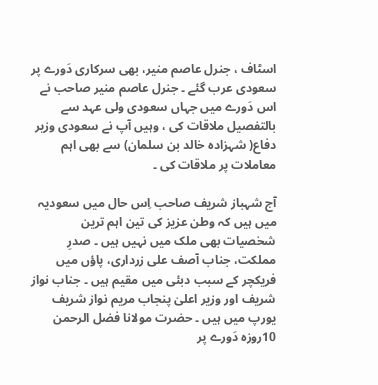اسٹاف ، جنرل عاصم منیر، بھی سرکاری دَورے پر سعودی عرب گئے ۔ جنرل عاصم منیر صاحب نے اس دَورے میں جہاں سعودی ولی عہد سے بالتفصیل ملاقات کی ، وہیں آپ نے سعودی وزیر دفاع( شہزادہ خالد بن سلمان) سے بھی اہم معاملات پر ملاقات کی ۔

آج شہباز شریف صاحب اِس حال میں سعودیہ میں ہیں کہ وطن عزیز کی تین اہم ترین شخصیات بھی ملک میں نہیں ہیں ۔ صدرِ مملکت، جناب آصف علی زرداری، پاؤں میں فریکچر کے سبب دبئی میں مقیم ہیں ۔ جناب نواز شریف اور وزیر اعلیٰ پنجاب مریم نواز شریف یورپ میں ہیں ۔ حضرت مولانا فضل الرحمن 10روزہ دَورے پر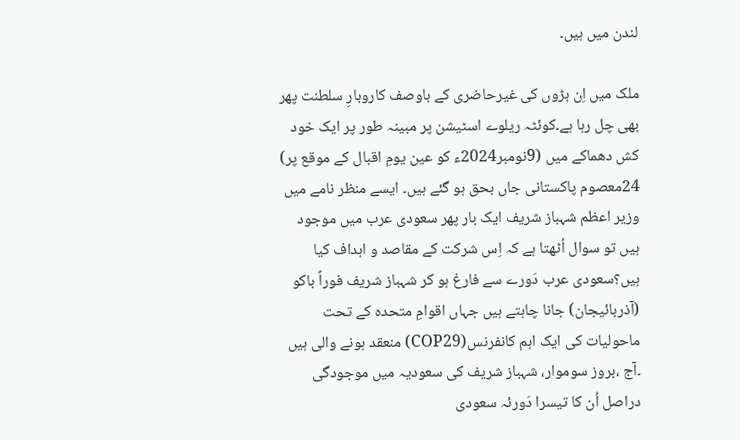لندن میں ہیں۔

ملک میں اِن بڑوں کی غیرحاضری کے باوصف کاروبارِ سلطنت پھر بھی چل رہا ہے۔کوئٹہ ریلوے اسٹیشن پر مبینہ طور پر ایک خود کش دھماکے میں (9نومبر2024ء کو عین یومِ اقبال کے موقع پر) 24معصوم پاکستانی جاں بحق ہو گئے ہیں۔ ایسے منظر نامے میں وزیر اعظم شہباز شریف ایک بار پھر سعودی عرب میں موجود ہیں تو سوال اُٹھتا ہے کہ اِس شرکت کے مقاصد و اہداف کیا ہیں؟سعودی عرب دَورے سے فارغ ہو کر شہباز شریف فوراً باکو (آذربائیجان) جانا چاہتے ہیں جہاں اقوامِ متحدہ کے تحت ماحولیات کی ایک اہم کانفرنس(COP29) منعقد ہونے والی ہیں ۔آج ،بروز سوموار، شہباز شریف کی سعودیہ میں موجودگی دراصل اُن کا تیسرا دَورئہ سعودی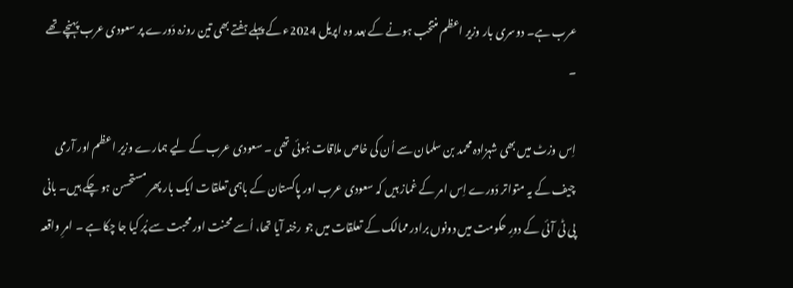عرب ہے۔ دوسری بار وزیر اعظم منتخب ہونے کے بعد وہ اپریل 2024ء کے پہلے ہفتے بھی تین روزہ دَورے پر سعودی عرب پہنچے تھے ۔

اِس وزٹ میں بھی شہزادہ محمد بن سلمان سے اُن کی خاص ملاقات ہُوئی تھی ۔ سعودی عرب کے لیے ہمارے وزیر اعظم اور آرمی چیف کے یہ متواتر دَورے اِس امر کے غماز ہیں کہ سعودی عرب اور پاکستان کے باہمی تعلقات ایک بار پھر مستحسن ہو چکے ہیں۔ بانی پی ٹی آئی کے دورِ حکومت میں دونوں برادر ممالک کے تعلقات میں جو رخنہ آیا تھا، اُسے محنت اور محبت سے پُر کیا جا چکا ہے ۔ امرِ واقعہ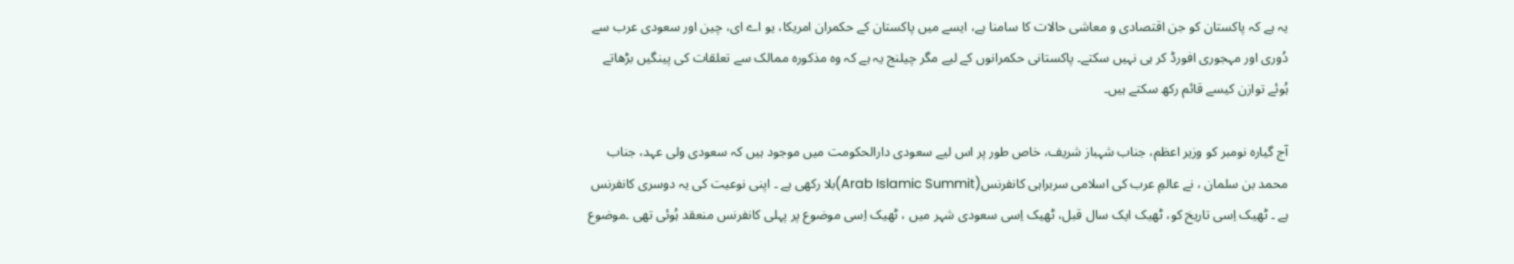یہ ہے کہ پاکستان کو جن اقتصادی و معاشی حالات کا سامنا ہے، ایسے میں پاکستان کے حکمران امریکا، یو اے ای، چین اور سعودی عرب سے دُوری اور مہجوری افورڈ کر ہی نہیں سکتے۔ پاکستانی حکمرانوں کے لیے مگر چیلنج یہ ہے کہ وہ مذکورہ ممالک سے تعلقات کی پینگیں بڑھاتے ہُوئے توازن کیسے قائم رکھ سکتے ہیں۔

آج گیارہ نومبر کو وزیر اعظم، جناب شہباز شریف، خاص طور پر اس لیے سعودی دارالحکومت میں موجود ہیں کہ سعودی ولی عہد، جناب محمد بن سلمان ، نے عالمِ عرب کی اسلامی سربراہی کانفرنس(Arab Islamic Summit)بلا رکھی ہے ۔ اپنی نوعیت کی یہ دوسری کانفرنس ہے ۔ ٹھیک اِسی تاریخ کو، ٹھیک ایک سال قبل، ٹھیک اِسی سعودی شہر میں ، ٹھیک اِسی موضوع پر پہلی کانفرنس منعقد ہُوئی تھی ۔موضوع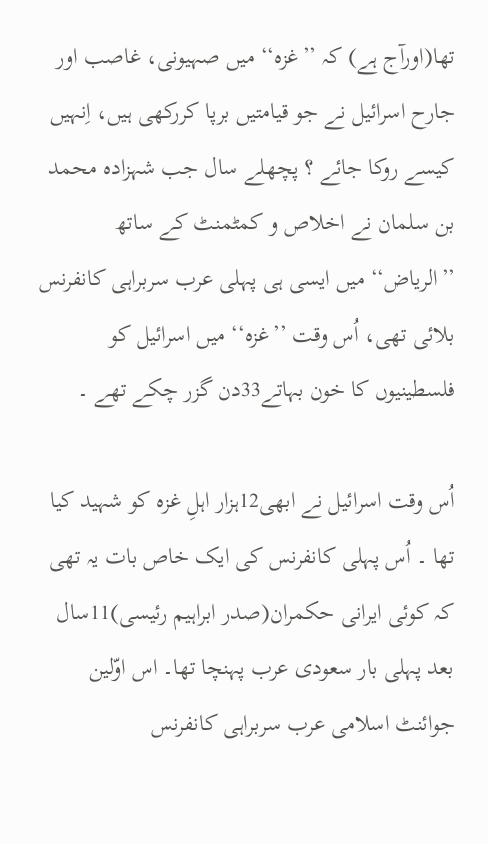تھا(اورآج ہے) کہ ’’غزہ‘‘ میں صہیونی، غاصب اور جارح اسرائیل نے جو قیامتیں برپا کررکھی ہیں، اِنہیں کیسے روکا جائے ؟ پچھلے سال جب شہزادہ محمد بن سلمان نے اخلاص و کمٹمنٹ کے ساتھ ’’الریاض‘‘ میں ایسی ہی پہلی عرب سربراہی کانفرنس بلائی تھی، اُس وقت ’’غزہ‘‘ میں اسرائیل کو فلسطینیوں کا خون بہاتے33دن گزر چکے تھے ۔

اُس وقت اسرائیل نے ابھی12ہزار اہلِ غزہ کو شہید کیا تھا ۔ اُس پہلی کانفرنس کی ایک خاص بات یہ تھی کہ کوئی ایرانی حکمران(صدر ابراہیم رئیسی)11سال بعد پہلی بار سعودی عرب پہنچا تھا۔ اس اوّلین جوائنٹ اسلامی عرب سربراہی کانفرنس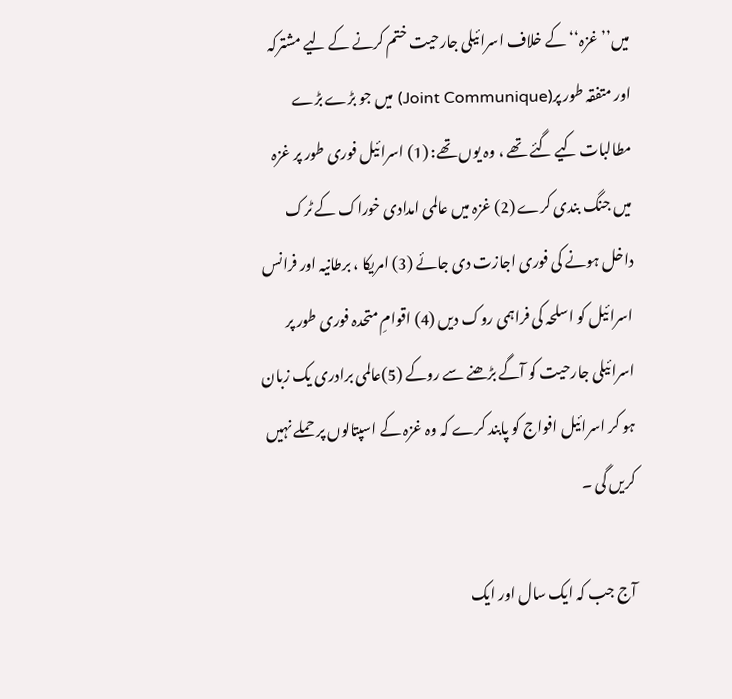میں’’غزہ‘‘ کے خلاف اسرائیلی جارحیت ختم کرنے کے لیے مشترکہ اور متفقہ طور پر(Joint Communique) میں جو بڑے بڑے مطالبات کیے گئے تھے ، وہ یوں تھے: (1) اسرائیل فوری طور پر غزہ میں جنگ بندی کرے (2) غزہ میں عالمی امدادی خوراک کے ٹرک داخل ہونے کی فوری اجازت دی جائے (3) امریکا ، برطانیہ اور فرانس اسرائیل کو اسلحہ کی فراہمی روک دیں (4) اقوامِ متحدہ فوری طور پر اسرائیلی جارحیت کو آگے بڑھنے سے روکے (5)عالمی برادری یک زبان ہو کر اسرائیل افواج کو پابند کرے کہ وہ غزہ کے اسپتالوں پر حملے نہیں کریں گی ۔

آج جب کہ ایک سال اور ایک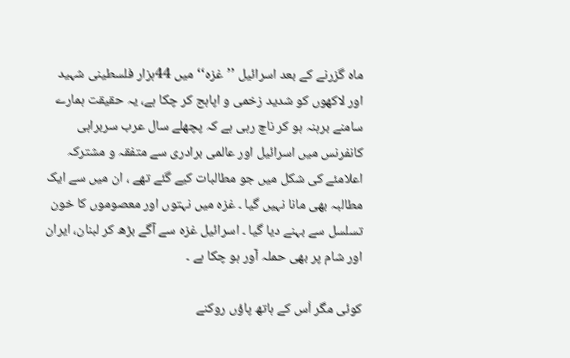ماہ گزرنے کے بعد اسرائیل ’’غزہ‘‘ میں 44ہزار فلسطینی شہید اور لاکھوں کو شدید زخمی و اپاہج کر چکا ہے، یہ حقیقت ہمارے سامنے برہنہ ہو کر ناچ رہی ہے کہ پچھلے سال عرب سربراہی کانفرنس میں اسرائیل اور عالمی برادری سے متفقہ و مشترکہ اعلامئے کی شکل میں جو مطالبات کیے گئے تھے ، ان میں سے ایک مطالبہ بھی مانا نہیں گیا ۔ غزہ میں نہتوں اور معصوموں کا خون تسلسل سے بہنے دیا گیا ۔ اسرائیل غزہ سے آگے بڑھ کر لبنان، ایران اور شام پر بھی حملہ آور ہو چکا ہے ۔

کوئی مگر اُس کے ہاتھ پاؤں روکنے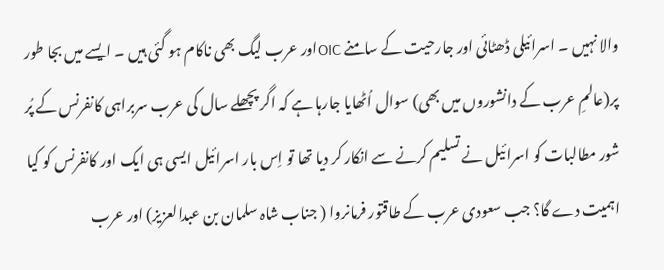والا نہیں ۔ اسرائیلی ڈھٹائی اور جارحیت کے سامنے OICاور عرب لیگ بھی ناکام ہو گئی ہیں ۔ ایسے میں بجا طور پر(عالمِ عرب کے دانشوروں میں بھی) سوال اُٹھایا جارہا ہے کہ اگر پچھلے سال کی عرب سربراہی کانفرنس کے پُر شور مطالبات کو اسرائیل نے تسلیم کرنے سے انکار کر دیا تھا تو اِس بار اسرائیل ایسی ہی ایک اور کانفرنس کو کیا اہمیت دے گا؟ جب سعودی عرب کے طاقتور فرمانروا ( جناب شاہ سلمان بن عبدالعزیز) اور عرب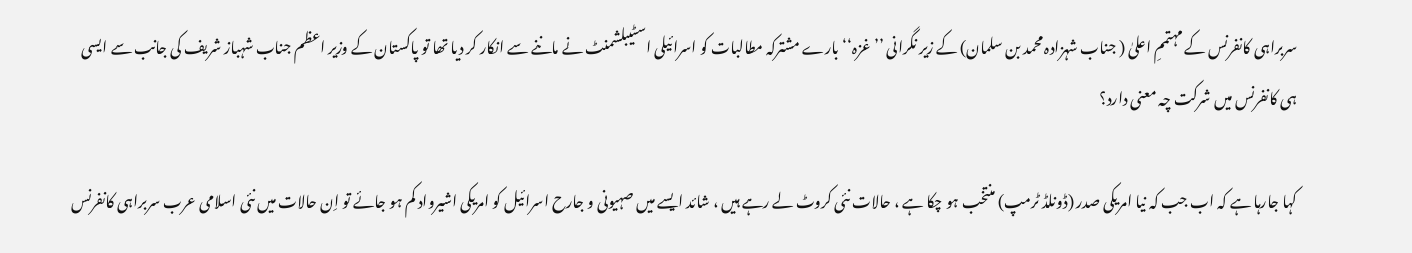سربراہی کانفرنس کے مہتممِ اعلیٰ ( جناب شہزادہ محمد بن سلمان) کے زیر نگرانی ’’غزہ‘‘ بارے مشترکہ مطالبات کو اسرائیلی اسٹیبلشمنٹ نے ماننے سے انکار کر دیا تھا تو پاکستان کے وزیر اعظم جناب شہباز شریف کی جانب سے ایسی ہی کانفرنس میں شرکت چہ معنی دارد؟

کہا جارہا ہے کہ اب جب کہ نیا امریکی صدر (ڈونلڈ ٹرمپ) منتخب ہو چکا ہے ، حالات نئی کروٹ لے رہے ہیں ، شائد ایسے میں صہیونی و جارح اسرائیل کو امریکی اشیرواد کم ہو جائے تو اِن حالات میں نئی اسلامی عرب سربراہی کانفرنس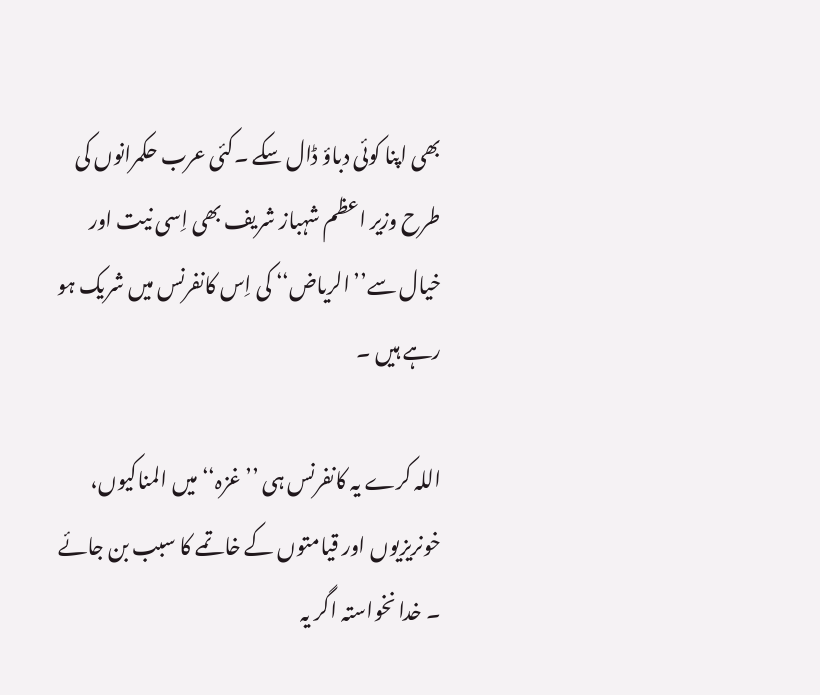بھی اپنا کوئی دباؤ ڈال سکے ۔کئی عرب حکمرانوں کی طرح وزیر اعظم شہباز شریف بھی اِسی نیت اور خیال سے’’الریاض‘‘ کی اِس کانفرنس میں شریک ہو رہے ہیں ۔

اللہ کرے یہ کانفرنس ہی ’’غزہ‘‘ میں المناکیوں، خونریزیوں اور قیامتوں کے خاتمے کا سبب بن جائے ۔ خدا نخواستہ اگر یہ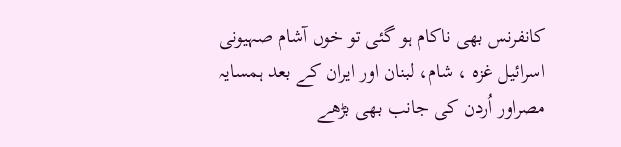کانفرنس بھی ناکام ہو گئی تو خوں آشام صہیونی اسرائیل غزہ ، شام، لبنان اور ایران کے بعد ہمسایہ مصراور اُردن کی جانب بھی بڑھے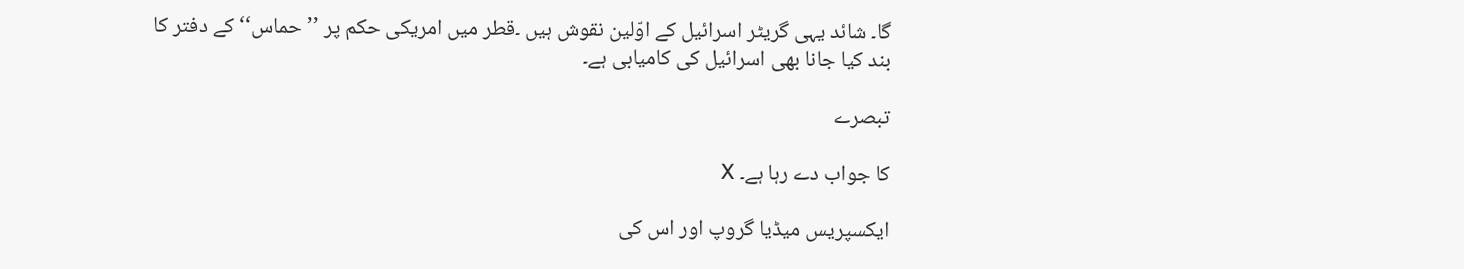گا۔ شائد یہی گریٹر اسرائیل کے اوّلین نقوش ہیں ۔قطر میں امریکی حکم پر ’’حماس‘‘ کے دفتر کا بند کیا جانا بھی اسرائیل کی کامیابی ہے۔

تبصرے

کا جواب دے رہا ہے۔ X

ایکسپریس میڈیا گروپ اور اس کی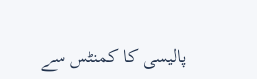پالیسی کا کمنٹس سے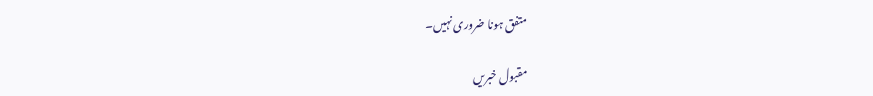متفق ہونا ضروری نہیں۔

مقبول خبریں